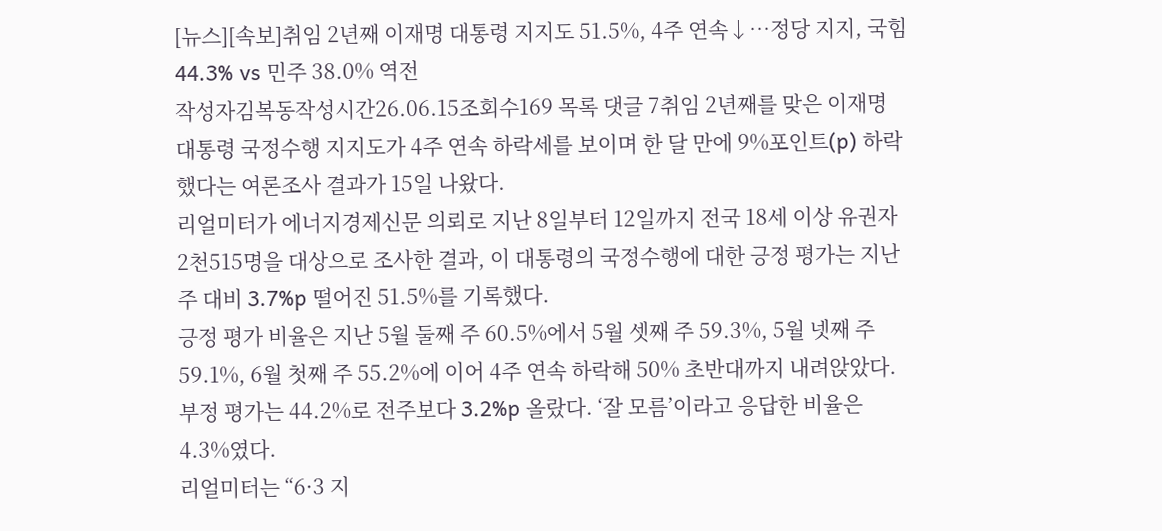[뉴스][속보]취임 2년째 이재명 대통령 지지도 51.5%, 4주 연속↓…정당 지지, 국힘 44.3% vs 민주 38.0% 역전
작성자김복동작성시간26.06.15조회수169 목록 댓글 7취임 2년째를 맞은 이재명 대통령 국정수행 지지도가 4주 연속 하락세를 보이며 한 달 만에 9%포인트(p) 하락했다는 여론조사 결과가 15일 나왔다.
리얼미터가 에너지경제신문 의뢰로 지난 8일부터 12일까지 전국 18세 이상 유권자 2천515명을 대상으로 조사한 결과, 이 대통령의 국정수행에 대한 긍정 평가는 지난주 대비 3.7%p 떨어진 51.5%를 기록했다.
긍정 평가 비율은 지난 5월 둘째 주 60.5%에서 5월 셋째 주 59.3%, 5월 넷째 주 59.1%, 6월 첫째 주 55.2%에 이어 4주 연속 하락해 50% 초반대까지 내려앉았다.
부정 평가는 44.2%로 전주보다 3.2%p 올랐다. ‘잘 모름’이라고 응답한 비율은 4.3%였다.
리얼미터는 “6·3 지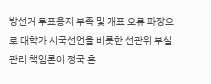방선거 투표용지 부족 및 개표 오류 파장으로 대학가 시국선언을 비롯한 선관위 부실 관리 책임론이 정국 혼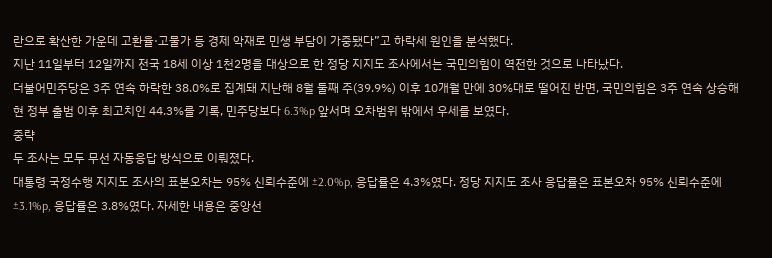란으로 확산한 가운데 고환율·고물가 등 경제 악재로 민생 부담이 가중됐다”고 하락세 원인을 분석했다.
지난 11일부터 12일까지 전국 18세 이상 1천2명을 대상으로 한 정당 지지도 조사에서는 국민의힘이 역전한 것으로 나타났다.
더불어민주당은 3주 연속 하락한 38.0%로 집계돼 지난해 8월 둘째 주(39.9%) 이후 10개월 만에 30%대로 떨어진 반면, 국민의힘은 3주 연속 상승해 현 정부 출범 이후 최고치인 44.3%를 기록, 민주당보다 6.3%p 앞서며 오차범위 밖에서 우세를 보였다.
중략
두 조사는 모두 무선 자동응답 방식으로 이뤄졌다.
대통령 국정수행 지지도 조사의 표본오차는 95% 신뢰수준에 ±2.0%p, 응답률은 4.3%였다. 정당 지지도 조사 응답률은 표본오차 95% 신뢰수준에 ±3.1%p, 응답률은 3.8%였다. 자세한 내용은 중앙선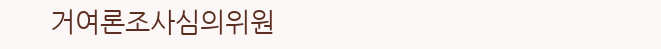거여론조사심의위원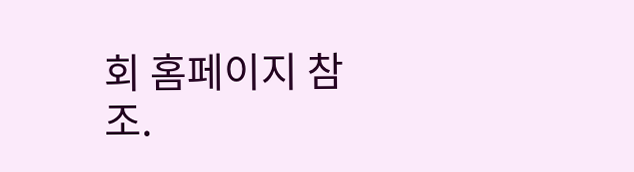회 홈페이지 참조.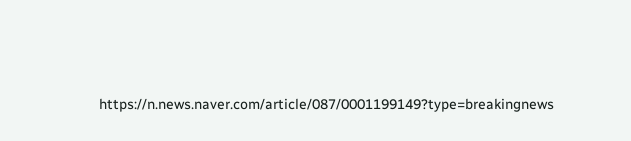https://n.news.naver.com/article/087/0001199149?type=breakingnews